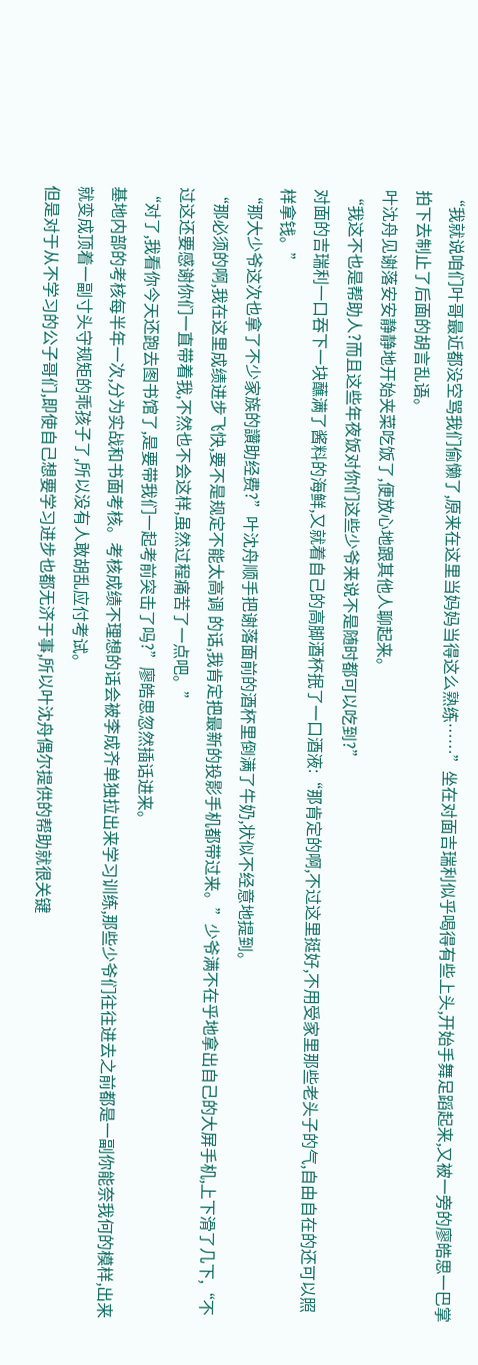“我就说咱们叶哥最近都没空骂我们偷懒了,原来在这里当妈妈当得这么熟练……”坐在对面吉瑞利似乎喝得有些上头,开始手舞足蹈起来,又被一旁的廖皓思一巴掌拍下去制止了后面的胡言乱语。
叶沈舟见谢落安安静静地开始夹菜吃饭了,便放心地跟其他人聊起来。
“我这不也是帮助人?而且这些年夜饭对你们这些少爷来说不是随时都可以吃到?”
对面的吉瑞利一口吞下一块蘸满了酱料的海鲜,又就着自己的高脚酒杯抿了一口酒液:“那肯定的啊,不过这里挺好,不用受家里那些老头子的气,自由自在的还可以照样拿钱。”
“那大少爷这次也拿了不少家族的讚助经费?”叶沈舟顺手把谢落面前的酒杯里倒满了牛奶,状似不经意地提到。
“那必须的啊,我在这里成绩进步飞快,要不是规定不能太高调 的话,我肯定把最新的投影手机都带过来。”少爷满不在乎地拿出自己的大屏手机,上下滑了几下,“不过这还要感谢你们一直带着我,不然也不会这样,虽然过程痛苦了一点吧。”
“对了,我看你今天还跑去图书馆了,是要带我们一起考前突击了吗?”廖皓思忽然插话进来。
基地内部的考核每半年一次,分为实战和书面考核。考核成绩不理想的话会被李成齐单独拉出来学习训练,那些少爷们往往进去之前都是一副你能奈我何的模样,出来就变成顶着一副寸头守规矩的乖孩子了,所以没有人敢胡乱应付考试。
但是对于从不学习的公子哥们,即使自己想要学习进步也都无济于事,所以叶沈舟偶尔提供的帮助就很关键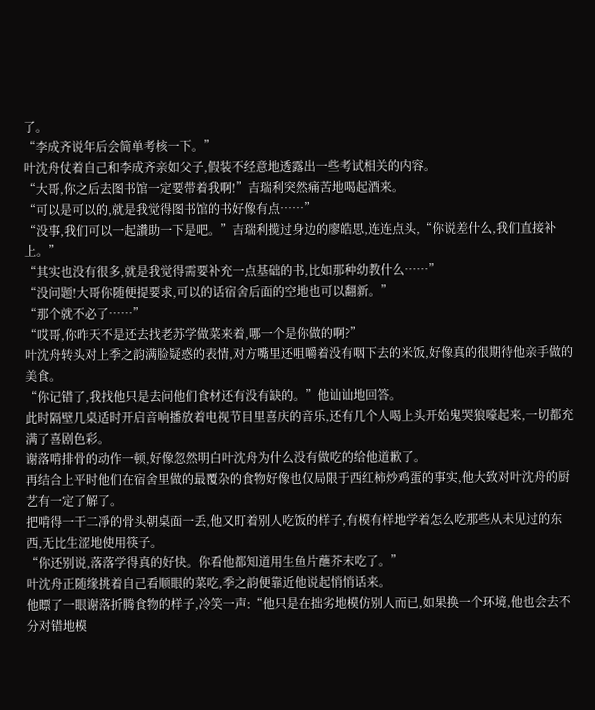了。
“李成齐说年后会简单考核一下。”
叶沈舟仗着自己和李成齐亲如父子,假装不经意地透露出一些考试相关的内容。
“大哥,你之后去图书馆一定要带着我啊!”吉瑞利突然痛苦地喝起酒来。
“可以是可以的,就是我觉得图书馆的书好像有点……”
“没事,我们可以一起讚助一下是吧。”吉瑞利揽过身边的廖皓思,连连点头,“你说差什么,我们直接补上。”
“其实也没有很多,就是我觉得需要补充一点基础的书,比如那种幼教什么……”
“没问题!大哥你随便提要求,可以的话宿舍后面的空地也可以翻新。”
“那个就不必了……”
“哎哥,你昨天不是还去找老苏学做菜来着,哪一个是你做的啊?”
叶沈舟转头对上季之韵满脸疑惑的表情,对方嘴里还咀嚼着没有咽下去的米饭,好像真的很期待他亲手做的美食。
“你记错了,我找他只是去问他们食材还有没有缺的。”他讪讪地回答。
此时隔壁几桌适时开启音响播放着电视节目里喜庆的音乐,还有几个人喝上头开始鬼哭狼嚎起来,一切都充满了喜剧色彩。
谢落啃排骨的动作一顿,好像忽然明白叶沈舟为什么没有做吃的给他道歉了。
再结合上平时他们在宿舍里做的最覆杂的食物好像也仅局限于西红柿炒鸡蛋的事实,他大致对叶沈舟的厨艺有一定了解了。
把啃得一干二凈的骨头朝桌面一丢,他又盯着别人吃饭的样子,有模有样地学着怎么吃那些从未见过的东西,无比生涩地使用筷子。
“你还别说,落落学得真的好快。你看他都知道用生鱼片蘸芥末吃了。”
叶沈舟正随缘挑着自己看顺眼的菜吃,季之韵便靠近他说起悄悄话来。
他瞟了一眼谢落折腾食物的样子,冷笑一声:“他只是在拙劣地模仿别人而已,如果换一个环境,他也会去不分对错地模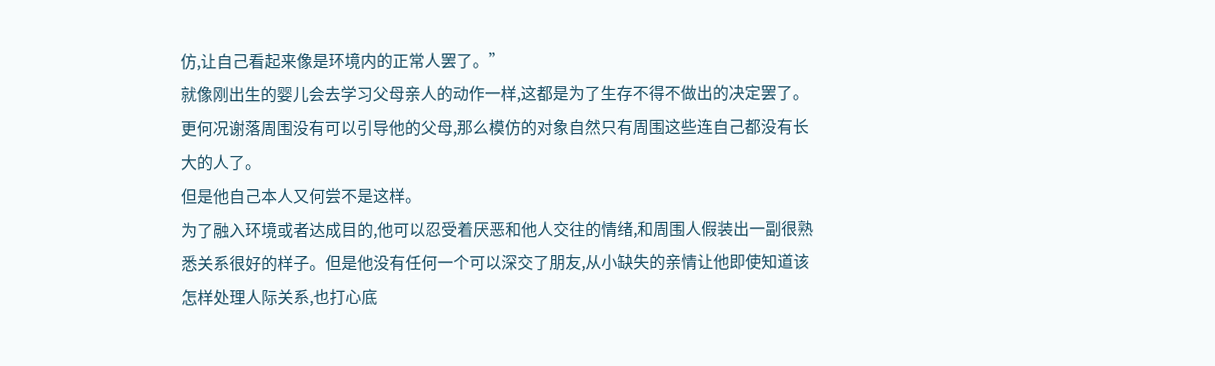仿,让自己看起来像是环境内的正常人罢了。”
就像刚出生的婴儿会去学习父母亲人的动作一样,这都是为了生存不得不做出的决定罢了。更何况谢落周围没有可以引导他的父母,那么模仿的对象自然只有周围这些连自己都没有长大的人了。
但是他自己本人又何尝不是这样。
为了融入环境或者达成目的,他可以忍受着厌恶和他人交往的情绪,和周围人假装出一副很熟悉关系很好的样子。但是他没有任何一个可以深交了朋友,从小缺失的亲情让他即使知道该怎样处理人际关系,也打心底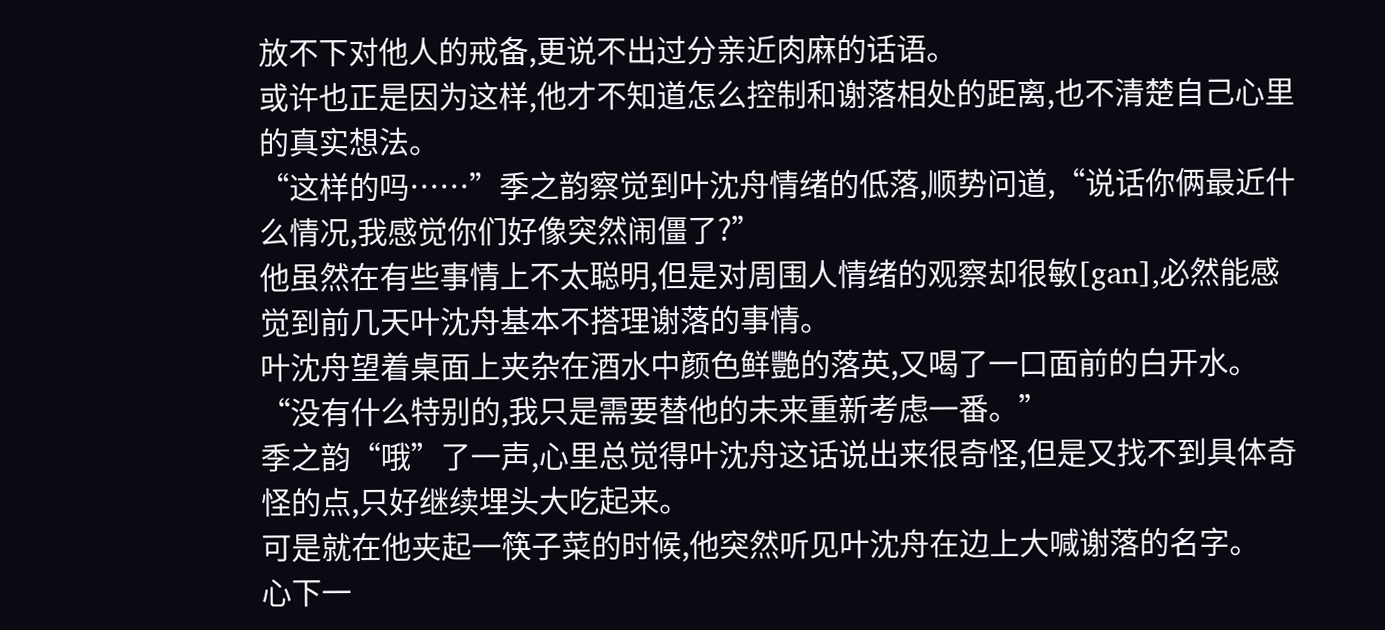放不下对他人的戒备,更说不出过分亲近肉麻的话语。
或许也正是因为这样,他才不知道怎么控制和谢落相处的距离,也不清楚自己心里的真实想法。
“这样的吗……”季之韵察觉到叶沈舟情绪的低落,顺势问道,“说话你俩最近什么情况,我感觉你们好像突然闹僵了?”
他虽然在有些事情上不太聪明,但是对周围人情绪的观察却很敏[gan],必然能感觉到前几天叶沈舟基本不搭理谢落的事情。
叶沈舟望着桌面上夹杂在酒水中颜色鲜艷的落英,又喝了一口面前的白开水。
“没有什么特别的,我只是需要替他的未来重新考虑一番。”
季之韵“哦”了一声,心里总觉得叶沈舟这话说出来很奇怪,但是又找不到具体奇怪的点,只好继续埋头大吃起来。
可是就在他夹起一筷子菜的时候,他突然听见叶沈舟在边上大喊谢落的名字。
心下一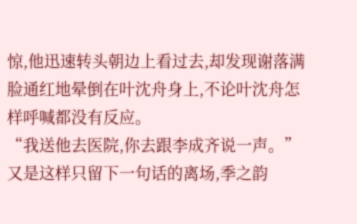惊,他迅速转头朝边上看过去,却发现谢落满脸通红地晕倒在叶沈舟身上,不论叶沈舟怎样呼喊都没有反应。
“我送他去医院,你去跟李成齐说一声。”
又是这样只留下一句话的离场,季之韵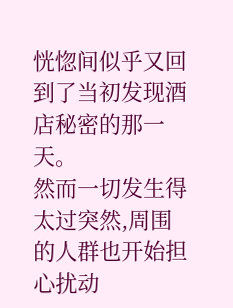恍惚间似乎又回到了当初发现酒店秘密的那一天。
然而一切发生得太过突然,周围的人群也开始担心扰动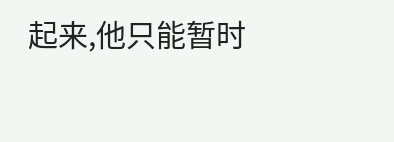起来,他只能暂时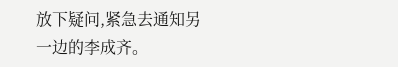放下疑问,紧急去通知另一边的李成齐。